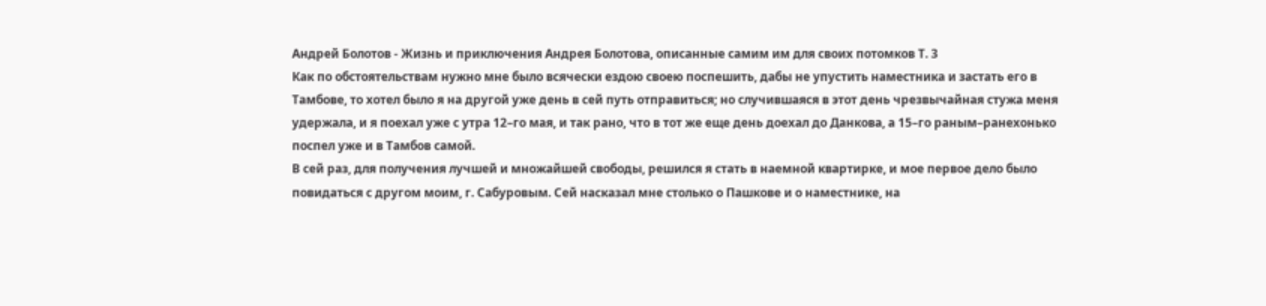Андрей Болотов - Жизнь и приключения Андрея Болотова, описанные самим им для своих потомков Т. 3
Как по обстоятельствам нужно мне было всячески ездою своею поспешить, дабы не упустить наместника и застать его в Тамбове, то хотел было я на другой уже день в сей путь отправиться; но случившаяся в этот день чрезвычайная стужа меня удержала, и я поехал уже с утра 12–го мая, и так рано, что в тот же еще день доехал до Данкова, а 15–го раным–ранехонько поспел уже и в Тамбов самой.
В сей раз, для получения лучшей и множайшей свободы, решился я стать в наемной квартирке, и мое первое дело было повидаться с другом моим, г. Сабуровым. Сей насказал мне столько о Пашкове и о наместнике, на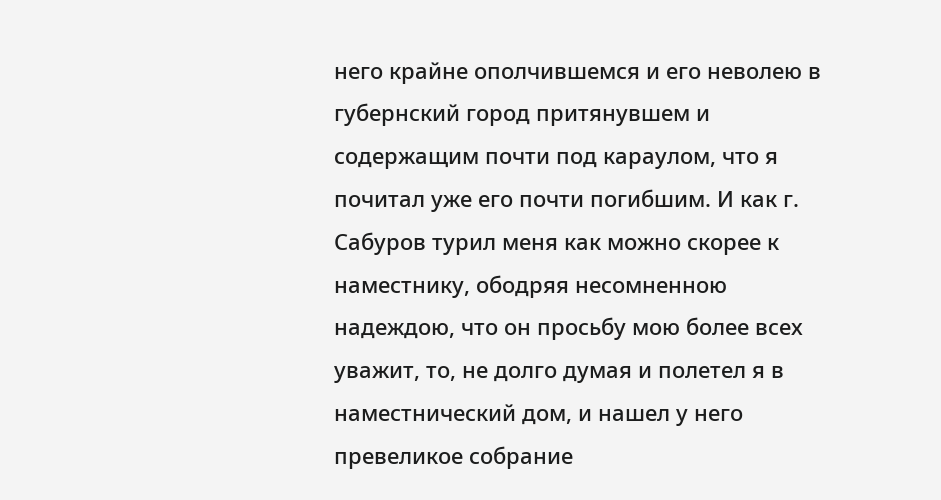него крайне ополчившемся и его неволею в губернский город притянувшем и содержащим почти под караулом, что я почитал уже его почти погибшим. И как г. Сабуров турил меня как можно скорее к наместнику, ободряя несомненною надеждою, что он просьбу мою более всех уважит, то, не долго думая и полетел я в наместнический дом, и нашел у него превеликое собрание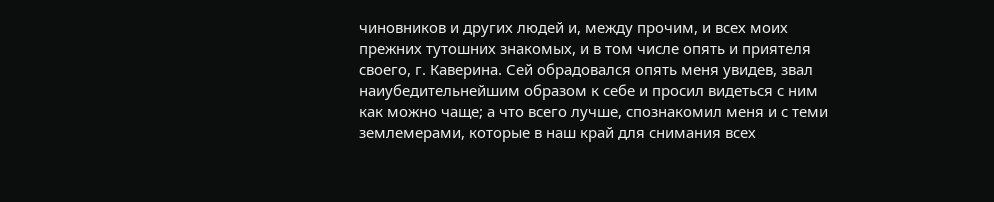чиновников и других людей и, между прочим, и всех моих прежних тутошних знакомых, и в том числе опять и приятеля своего, г. Каверина. Сей обрадовался опять меня увидев, звал наиубедительнейшим образом к себе и просил видеться с ним как можно чаще; а что всего лучше, спознакомил меня и с теми землемерами, которые в наш край для снимания всех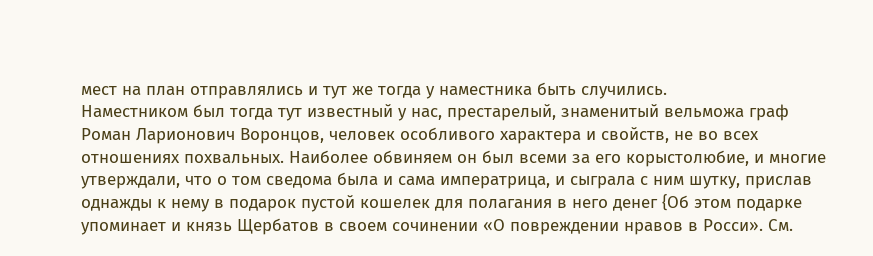мест на план отправлялись и тут же тогда у наместника быть случились.
Наместником был тогда тут известный у нас, престарелый, знаменитый вельможа граф Роман Ларионович Воронцов, человек особливого характера и свойств, не во всех отношениях похвальных. Наиболее обвиняем он был всеми за его корыстолюбие, и многие утверждали, что о том сведома была и сама императрица, и сыграла с ним шутку, прислав однажды к нему в подарок пустой кошелек для полагания в него денег {Об этом подарке упоминает и князь Щербатов в своем сочинении «О повреждении нравов в Росси». См.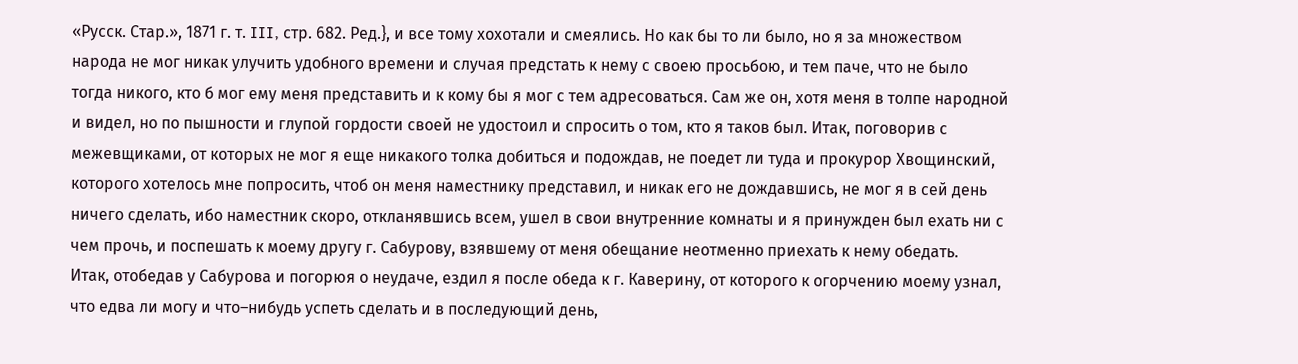«Русск. Стар.», 1871 г. т. III, стр. 682. Ред.}, и все тому хохотали и смеялись. Но как бы то ли было, но я за множеством народа не мог никак улучить удобного времени и случая предстать к нему с своею просьбою, и тем паче, что не было тогда никого, кто б мог ему меня представить и к кому бы я мог с тем адресоваться. Сам же он, хотя меня в толпе народной и видел, но по пышности и глупой гордости своей не удостоил и спросить о том, кто я таков был. Итак, поговорив с межевщиками, от которых не мог я еще никакого толка добиться и подождав, не поедет ли туда и прокурор Хвощинский, которого хотелось мне попросить, чтоб он меня наместнику представил, и никак его не дождавшись, не мог я в сей день ничего сделать, ибо наместник скоро, откланявшись всем, ушел в свои внутренние комнаты и я принужден был ехать ни с чем прочь, и поспешать к моему другу г. Сабурову, взявшему от меня обещание неотменно приехать к нему обедать.
Итак, отобедав у Сабурова и погорюя о неудаче, ездил я после обеда к г. Каверину, от которого к огорчению моему узнал, что едва ли могу и что–нибудь успеть сделать и в последующий день,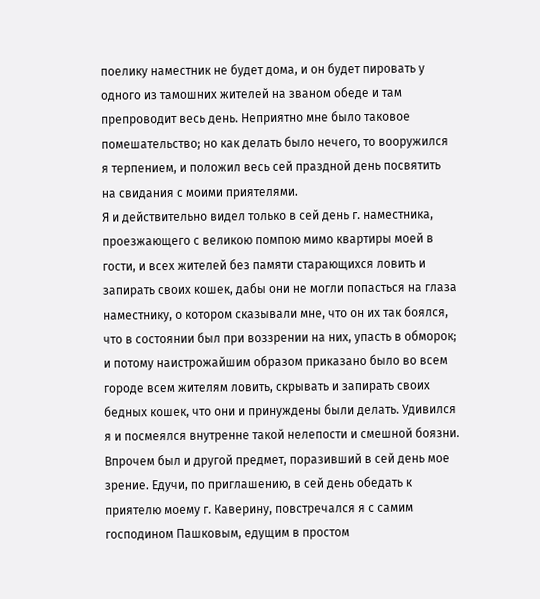поелику наместник не будет дома, и он будет пировать у одного из тамошних жителей на званом обеде и там препроводит весь день. Неприятно мне было таковое помешательство; но как делать было нечего, то вооружился я терпением, и положил весь сей праздной день посвятить на свидания с моими приятелями.
Я и действительно видел только в сей день г. наместника, проезжающего с великою помпою мимо квартиры моей в гости, и всех жителей без памяти старающихся ловить и запирать своих кошек, дабы они не могли попасться на глаза наместнику, о котором сказывали мне, что он их так боялся, что в состоянии был при воззрении на них, упасть в обморок; и потому наистрожайшим образом приказано было во всем городе всем жителям ловить, скрывать и запирать своих бедных кошек, что они и принуждены были делать. Удивился я и посмеялся внутренне такой нелепости и смешной боязни.
Впрочем был и другой предмет, поразивший в сей день мое зрение. Едучи, по приглашению, в сей день обедать к приятелю моему г. Каверину, повстречался я с самим господином Пашковым, едущим в простом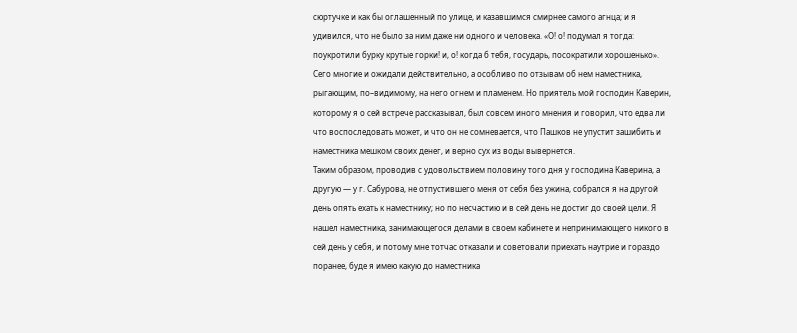сюртучке и как бы оглашенный по улице, и казавшимся смирнее самого агнца; и я удивился, что не было за ним даже ни одного и человека. «О! о! подумал я тогда: поукротили бурку крутые горки! и, о! когда б тебя, государь, посократили хорошенько». Сего многие и ожидали действительно, а особливо по отзывам об нем наместника, рыгающим, по–видимому, на него огнем и пламенем. Но приятель мой господин Каверин, которому я о сей встрече рассказывал, был совсем иного мнения и говорил, что едва ли что воспоследовать может, и что он не сомневается, что Пашков не упустит зашибить и наместника мешком своих денег, и верно сух из воды вывернется.
Таким образом, проводив с удовольствием половину того дня у господина Каверина, а другую — у г. Сабурова, не отпустившего меня от себя без ужина, собрался я на другой день опять ехать к наместнику; но по несчастию и в сей день не достиг до своей цели. Я нашел наместника, занимающегося делами в своем кабинете и непринимающего никого в сей день у себя, и потому мне тотчас отказали и советовали приехать наутрие и гораздо поранее, буде я имею какую до наместника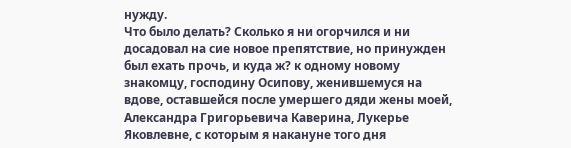нужду.
Что было делать? Сколько я ни огорчился и ни досадовал на сие новое препятствие, но принужден был ехать прочь, и куда ж? к одному новому знакомцу, господину Осипову, женившемуся на вдове, оставшейся после умершего дяди жены моей, Александра Григорьевича Каверина, Лукерье Яковлевне, с которым я накануне того дня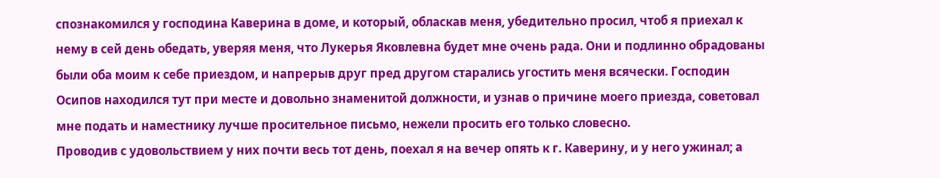спознакомился у господина Каверина в доме, и который, обласкав меня, убедительно просил, чтоб я приехал к нему в сей день обедать, уверяя меня, что Лукерья Яковлевна будет мне очень рада. Они и подлинно обрадованы были оба моим к себе приездом, и напрерыв друг пред другом старались угостить меня всячески. Господин Осипов находился тут при месте и довольно знаменитой должности, и узнав о причине моего приезда, советовал мне подать и наместнику лучше просительное письмо, нежели просить его только словесно.
Проводив с удовольствием у них почти весь тот день, поехал я на вечер опять к г. Каверину, и у него ужинал; а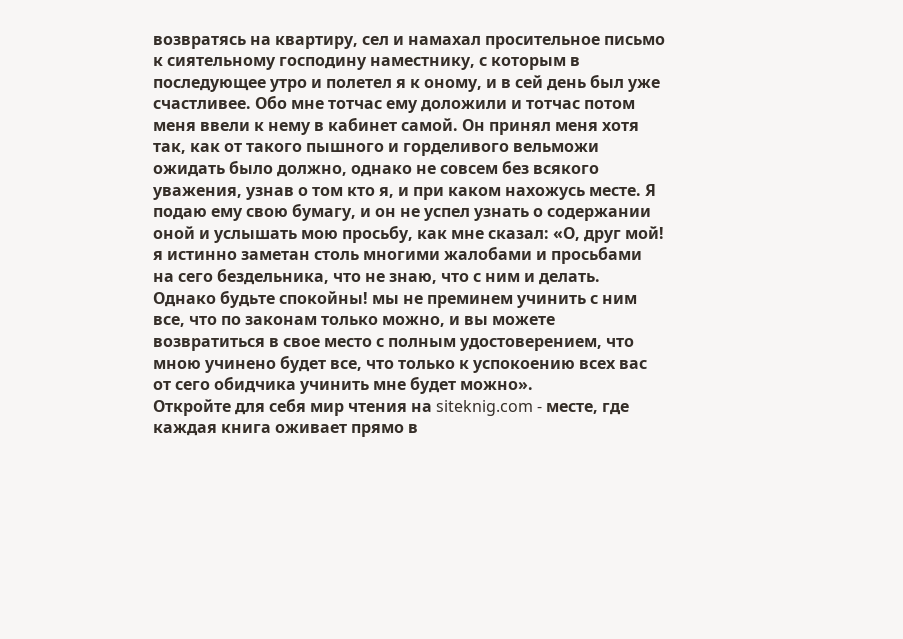возвратясь на квартиру, сел и намахал просительное письмо к сиятельному господину наместнику, с которым в последующее утро и полетел я к оному, и в сей день был уже счастливее. Обо мне тотчас ему доложили и тотчас потом меня ввели к нему в кабинет самой. Он принял меня хотя так, как от такого пышного и горделивого вельможи ожидать было должно, однако не совсем без всякого уважения, узнав о том кто я, и при каком нахожусь месте. Я подаю ему свою бумагу, и он не успел узнать о содержании оной и услышать мою просьбу, как мне сказал: «О, друг мой! я истинно заметан столь многими жалобами и просьбами на сего бездельника, что не знаю, что с ним и делать. Однако будьте спокойны! мы не преминем учинить с ним все, что по законам только можно, и вы можете возвратиться в свое место с полным удостоверением, что мною учинено будет все, что только к успокоению всех вас от сего обидчика учинить мне будет можно».
Откройте для себя мир чтения на siteknig.com - месте, где каждая книга оживает прямо в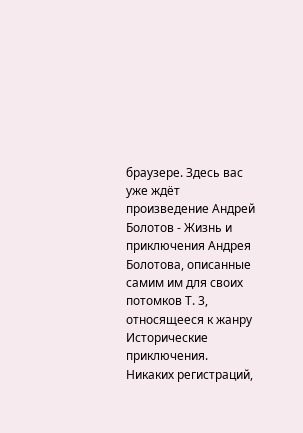браузере. Здесь вас уже ждёт произведение Андрей Болотов - Жизнь и приключения Андрея Болотова, описанные самим им для своих потомков Т. 3, относящееся к жанру Исторические приключения. Никаких регистраций,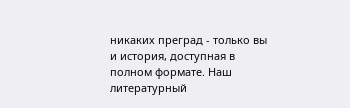никаких преград - только вы и история, доступная в полном формате. Наш литературный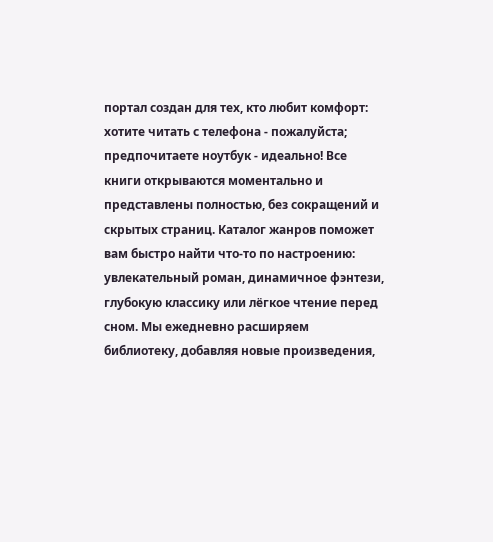портал создан для тех, кто любит комфорт: хотите читать с телефона - пожалуйста; предпочитаете ноутбук - идеально! Все книги открываются моментально и представлены полностью, без сокращений и скрытых страниц. Каталог жанров поможет вам быстро найти что-то по настроению: увлекательный роман, динамичное фэнтези, глубокую классику или лёгкое чтение перед сном. Мы ежедневно расширяем библиотеку, добавляя новые произведения,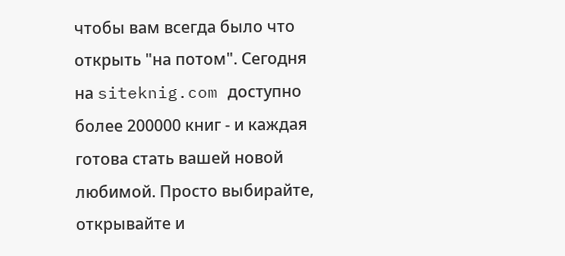чтобы вам всегда было что открыть "на потом". Сегодня на siteknig.com доступно более 200000 книг - и каждая готова стать вашей новой любимой. Просто выбирайте, открывайте и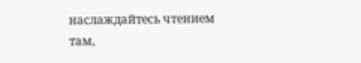наслаждайтесь чтением там,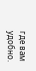где вам удобно.